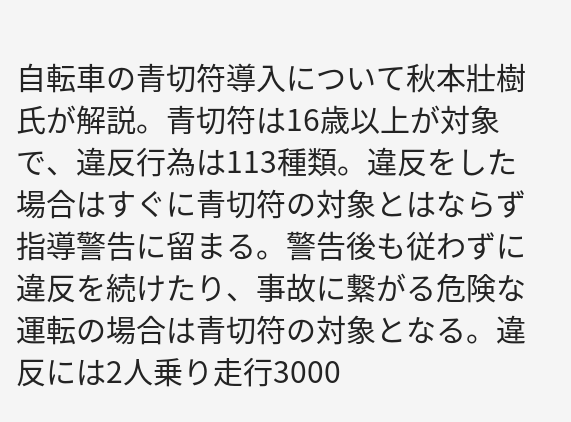自転車の青切符導入について秋本壯樹氏が解説。青切符は16歳以上が対象で、違反行為は113種類。違反をした場合はすぐに青切符の対象とはならず指導警告に留まる。警告後も従わずに違反を続けたり、事故に繋がる危険な運転の場合は青切符の対象となる。違反には2人乗り走行3000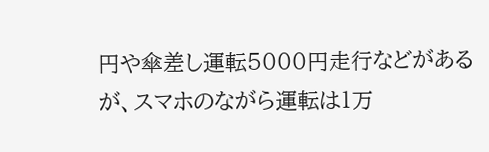円や傘差し運転5000円走行などがあるが、スマホのながら運転は1万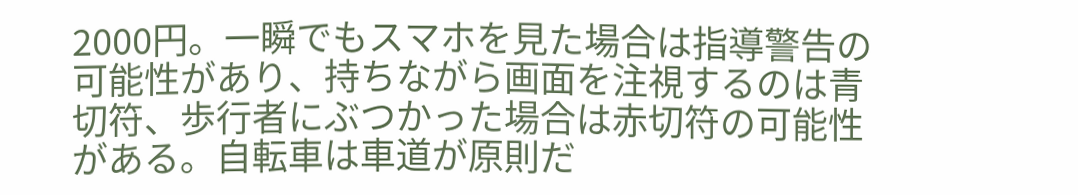2000円。一瞬でもスマホを見た場合は指導警告の可能性があり、持ちながら画面を注視するのは青切符、歩行者にぶつかった場合は赤切符の可能性がある。自転車は車道が原則だ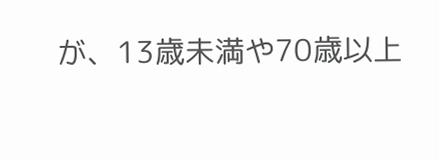が、13歳未満や70歳以上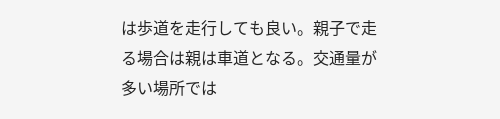は歩道を走行しても良い。親子で走る場合は親は車道となる。交通量が多い場所では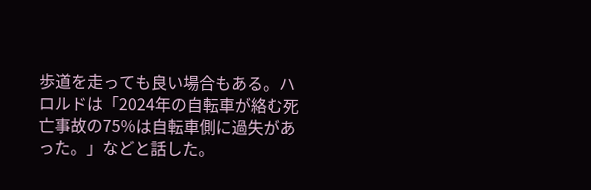歩道を走っても良い場合もある。ハロルドは「2024年の自転車が絡む死亡事故の75%は自転車側に過失があった。」などと話した。